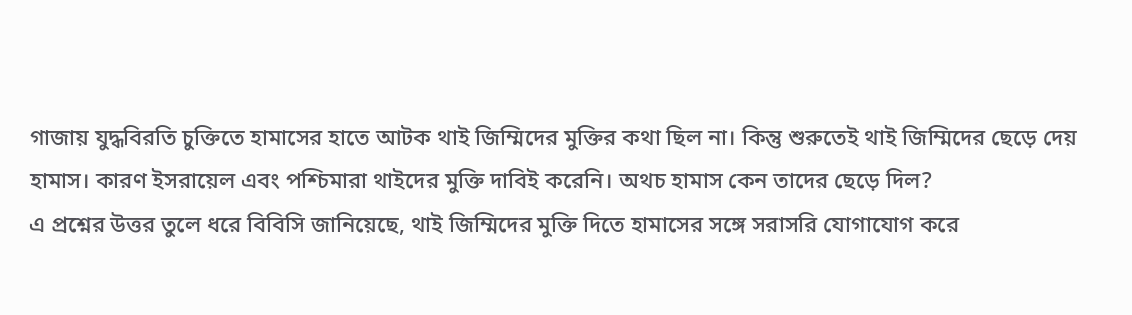গাজায় যুদ্ধবিরতি চুক্তিতে হামাসের হাতে আটক থাই জিম্মিদের মুক্তির কথা ছিল না। কিন্তু শুরুতেই থাই জিম্মিদের ছেড়ে দেয় হামাস। কারণ ইসরায়েল এবং পশ্চিমারা থাইদের মুক্তি দাবিই করেনি। অথচ হামাস কেন তাদের ছেড়ে দিল?
এ প্রশ্নের উত্তর তুলে ধরে বিবিসি জানিয়েছে, থাই জিম্মিদের মুক্তি দিতে হামাসের সঙ্গে সরাসরি যোগাযোগ করে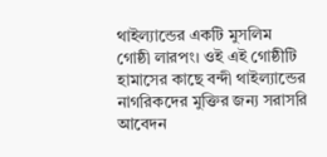থাইল্যান্ডের একটি মুসলিম গোষ্ঠী লারপং। ওই এই গোষ্ঠীটি হামাসের কাছে বন্দী থাইল্যান্ডের নাগরিকদের মুক্তির জন্য সরাসরি আবেদন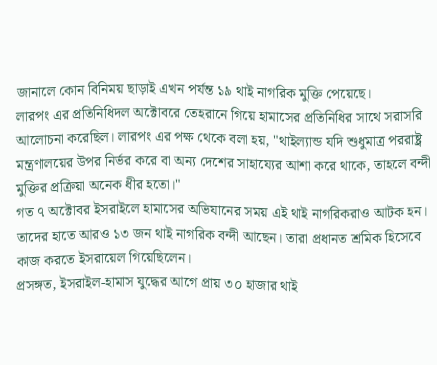জানালে কোন বিনিময় ছাড়াই এখন পর্যন্ত ১৯ থাই নাগরিক মুক্তি পেয়েছে।
লারপং এর প্রতিনিধিদল অক্টোবরে তেহরানে গিয়ে হামাসের প্রতিনিধির সাথে সরাসরি আলোচনা করেছিল। লারপং এর পক্ষ থেকে বলা হয়, "থাইল্যান্ড যদি শুধুমাত্র পররাষ্ট্র মন্ত্রণালয়ের উপর নির্ভর করে বা অন্য দেশের সাহায্যের আশা করে থাকে, তাহলে বন্দী মুক্তির প্রক্রিয়া অনেক ধীর হতো।"
গত ৭ অক্টোবর ইসরাইলে হামাসের অভিযানের সময় এই থাই নাগরিকরাও আটক হন। তাদের হাতে আরও ১৩ জন থাই নাগরিক বন্দী আছেন। তারা প্রধানত শ্রমিক হিসেবে কাজ করতে ইসরায়েল গিয়েছিলেন।
প্রসঙ্গত, ইসরাইল-হামাস যুদ্ধের আগে প্রায় ৩০ হাজার থাই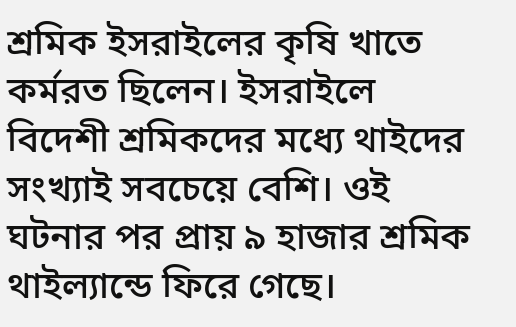শ্রমিক ইসরাইলের কৃষি খাতে কর্মরত ছিলেন। ইসরাইলে বিদেশী শ্রমিকদের মধ্যে থাইদের সংখ্যাই সবচেয়ে বেশি। ওই ঘটনার পর প্রায় ৯ হাজার শ্রমিক থাইল্যান্ডে ফিরে গেছে।